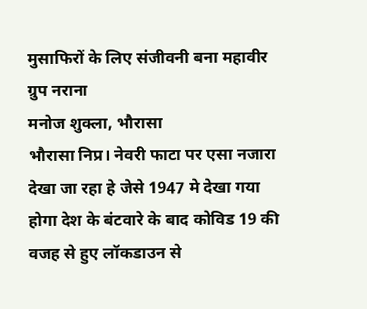मुसाफिरों के लिए संजीवनी बना महावीर ग्रुप नराना
मनोज शुक्ला, भौरासा
भौरासा निप्र। नेवरी फाटा पर एसा नजारा देखा जा रहा हे जेसे 1947 मे देखा गया होगा देश के बंटवारे के बाद कोविड 19 की वजह से हुए लॉकडाउन से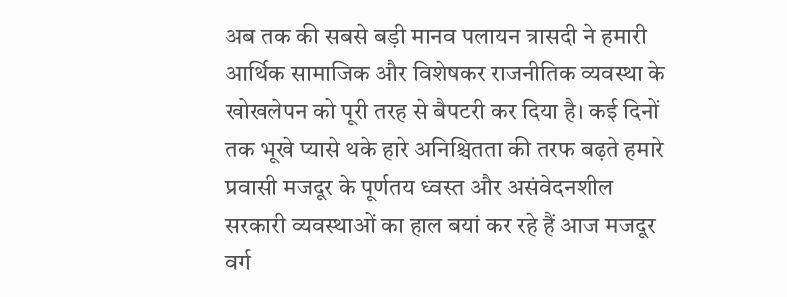अब तक की सबसे बड़ी मानव पलायन त्रासदी ने हमारी आर्थिक सामाजिक और विशेषकर राजनीतिक व्यवस्था के खोखलेपन को पूरी तरह से बैपटरी कर दिया है। कई दिनों तक भूखे प्यासे थके हारे अनिश्चितता की तरफ बढ़ते हमारे प्रवासी मजदूर के पूर्णतय ध्वस्त और असंवेदनशील सरकारी व्यवस्थाओं का हाल बयां कर रहे हैं आज मजदूर वर्ग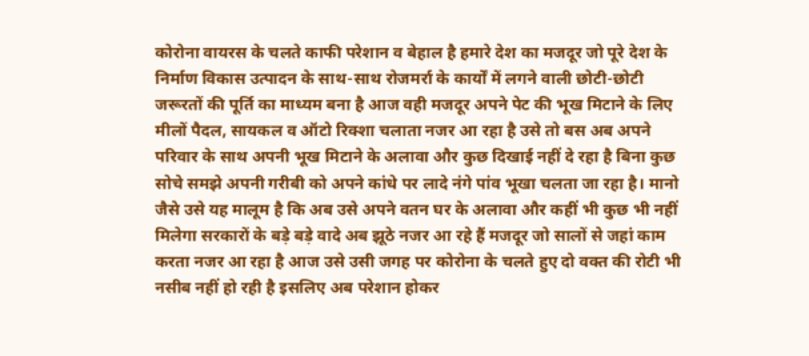कोरोना वायरस के चलते काफी परेशान व बेहाल है हमारे देश का मजदूर जो पूरे देश के निर्माण विकास उत्पादन के साथ-साथ रोजमर्रा के कार्यों में लगने वाली छोटी-छोटी जरूरतों की पूर्ति का माध्यम बना है आज वही मजदूर अपने पेट की भूख मिटाने के लिए मीलों पैदल, सायकल व ऑटो रिक्शा चलाता नजर आ रहा है उसे तो बस अब अपने परिवार के साथ अपनी भूख मिटाने के अलावा और कुछ दिखाई नहीं दे रहा है बिना कुछ सोचे समझे अपनी गरीबी को अपने कांधे पर लादे नंगे पांव भूखा चलता जा रहा है। मानो जैसे उसे यह मालूम है कि अब उसे अपने वतन घर के अलावा और कहीं भी कुछ भी नहीं मिलेगा सरकारों के बड़े बड़े वादे अब झूठे नजर आ रहे हैं मजदूर जो सालों से जहां काम करता नजर आ रहा है आज उसे उसी जगह पर कोरोना के चलते हुए दो वक्त की रोटी भी नसीब नहीं हो रही है इसलिए अब परेशान होकर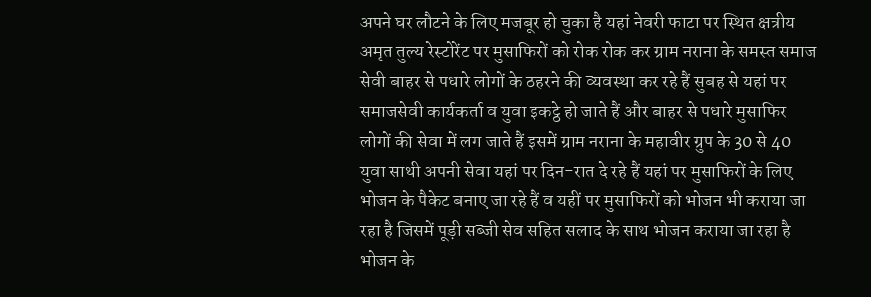अपने घर लौटने के लिए मजबूर हो चुका है यहां नेवरी फाटा पर स्थित क्षत्रीय अमृत तुल्य रेस्टोरेंट पर मुसाफिरों को रोक रोक कर ग्राम नराना के समस्त समाज सेवी बाहर से पधारे लोगों के ठहरने की व्यवस्था कर रहे हैं सुबह से यहां पर समाजसेवी कार्यकर्ता व युवा इकट्ठे हो जाते हैं और बाहर से पधारे मुसाफिर लोगों की सेवा में लग जाते हैं इसमें ग्राम नराना के महावीर ग्रुप के 30 से 40 युवा साथी अपनी सेवा यहां पर दिन-रात दे रहे हैं यहां पर मुसाफिरों के लिए भोजन के पैकेट बनाए जा रहे हैं व यहीं पर मुसाफिरों को भोजन भी कराया जा रहा है जिसमें पूड़ी सब्जी सेव सहित सलाद के साथ भोजन कराया जा रहा है भोजन के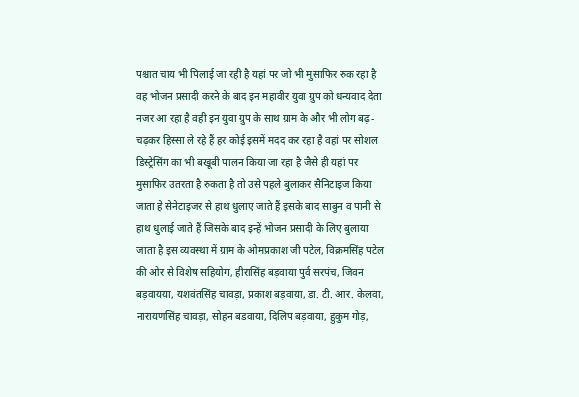पश्चात चाय भी पिलाई जा रही है यहां पर जो भी मुसाफिर रुक रहा है वह भोजन प्रसादी करने के बाद इन महावीर युवा ग्रुप को धन्यवाद देता नजर आ रहा है वही इन युवा ग्रुप के साथ ग्राम के और भी लोग बढ़-चढ़कर हिस्सा ले रहे हैं हर कोई इसमें मदद कर रहा है वहां पर सोशल डिस्ट्रेसिंग का भी बखूबी पालन किया जा रहा है जैसे ही यहां पर मुसाफिर उतरता है रुकता है तो उसे पहले बुलाकर सैनिटाइज किया जाता हे सेनेटाइजर से हाथ धुलाए जाते हैं इसके बाद साबुन व पानी से हाथ धुलाई जाते हैं जिसके बाद इन्हें भोजन प्रसादी के लिए बुलाया जाता है इस व्यवस्था में ग्राम के ओमप्रकाश जी पटेल, विक्रमसिंह पटेल की ओर से विशेष सहियोग, हीरासिंह बड़वाया पुर्व सरपंच, जिवन बड़वायया, यशवंतसिंह चावड़ा, प्रकाश बड़वाया, डा. टी. आर. केलवा, नारायणसिंह चावड़ा, सोहन बडवाया, दिलिप बड़वाया, हुकुम गोड़,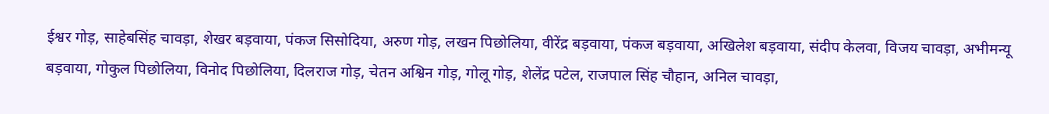ईश्वर गोड़, साहेबसिंह चावड़ा, शेखर बड़वाया, पंकज सिसोदिया, अरुण गोड़, लखन पिछोलिया, वीरेंद्र बड़वाया, पंकज बड़वाया, अखिलेश बड़वाया, संदीप केलवा, विजय चावड़ा, अभीमन्यू बड़वाया, गोकुल पिछोलिया, विनोद पिछोलिया, दिलराज गोड़, चेतन अश्विन गोड़, गोलू गोड़, शेलेंद्र पटेल, राजपाल सिंह चौहान, अनिल चावड़ा,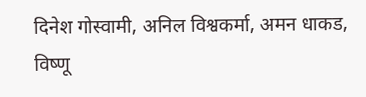दिनेश गोस्वामी, अनिल विश्वकर्मा, अमन धाकड, विष्णू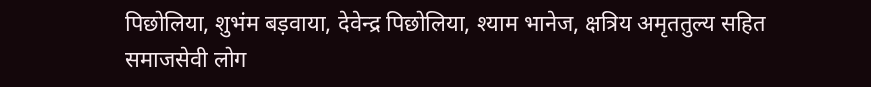पिछोलिया, शुभंम बड़वाया, देवेन्द्र पिछोलिया, श्याम भानेज, क्षत्रिय अमृततुल्य सहित समाजसेवी लोग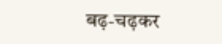बढ़-चढ़कर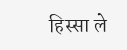हिस्सा ले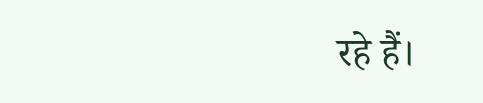रहे हैं।